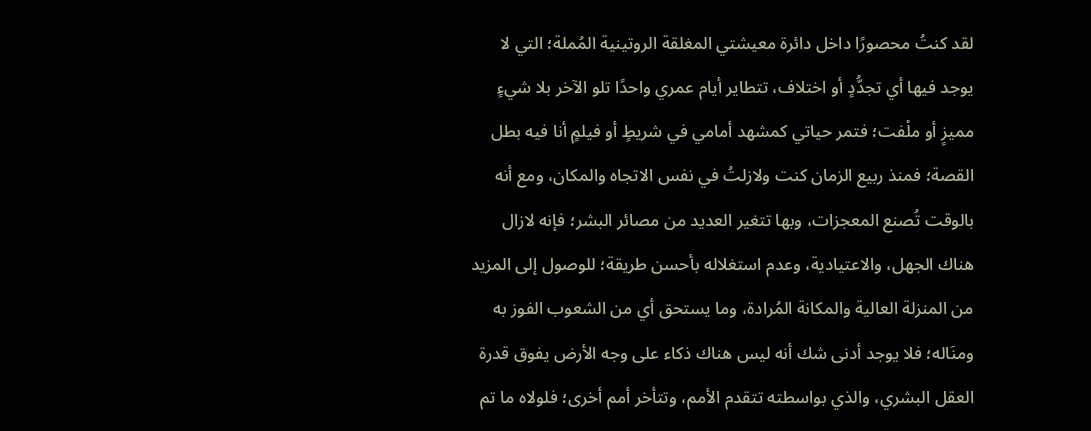لقد كنتُ محصورًا داخل دائرة معيشتي المغلقة الروتينية المُملة؛ التي لا يوجد فيها أي تجدُّدٍ أو اختلاف، تتطاير أيام عمري واحدًا تلو الآخر بلا شيءٍ مميزٍ أو ملْفت؛ فتمر حياتي كمشهد أمامي في شريطٍ أو فيلمٍ أنا فيه بطل القصة؛ فمنذ ربيع الزمان كنت ولازلتُ في نفس الاتجاه والمكان، ومع أنه بالوقت تُصنع المعجزات، وبها تتغير العديد من مصائر البشر؛ فإنه لازال هناك الجهل، والاعتيادية، وعدم استغلاله بأحسن طريقة؛ للوصول إلى المزيد من المنزلة العالية والمكانة المُرادة، وما يستحق أي من الشعوب الفوز به ومنَاله؛ فلا يوجد أدنى شك أنه ليس هناك ذكاء على وجه الأرض يفوق قدرة العقل البشري، والذي بواسطته تتقدم الأمم، وتتأخر أمم أخرى؛ فلولاه ما تم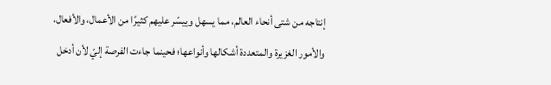إنتاجه من شتى أنحاء العالم، مما يسهل وييسّر عليهم كثيرًا من الأعمال، والأفعال، والأمور الغزيرة والمتعددة أشكالها وأنواعها؛ فحينما جاءت الفرصة إليّ لأن أدخل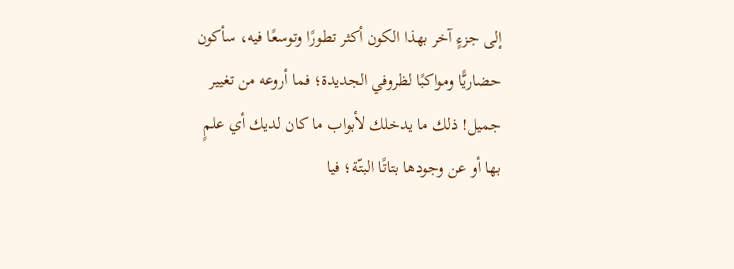إلى جزءٍ آخر بهذا الكون أكثر تطورًا وتوسعًا فيه، سأكون حضاريًّا ومواكبًا لظروفي الجديدة؛ فما أروعه من تغيير جميل! ذلك ما يدخلك لأبواب ما كان لديك أي علمٍ بها أو عن وجودها بتاتًا البتّة؛ فيا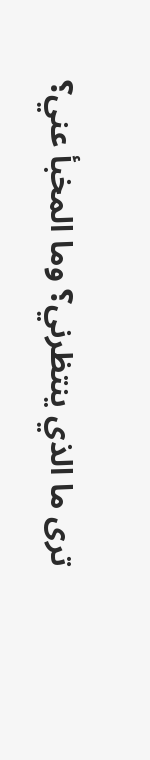ترى ما الذي ينتظرني؟ وما المخبأ عني؟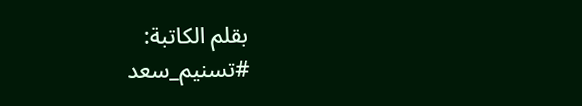بقلم الكاتبة:
#تسنيم_سعد